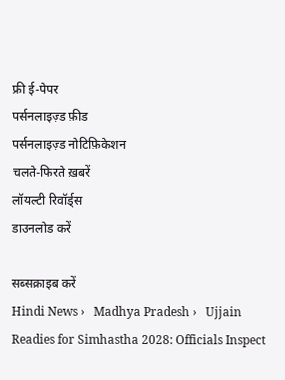फ्री ई-पेपर
पर्सनलाइज़्ड फ़ीड
पर्सनलाइज़्ड नोटिफ़िकेशन
चलते-फिरते ख़बरें
लॉयल्टी रिवॉर्ड्स
डाउनलोड करें

सब्सक्राइब करें
Hindi News ›   Madhya Pradesh ›   Ujjain Readies for Simhastha 2028: Officials Inspect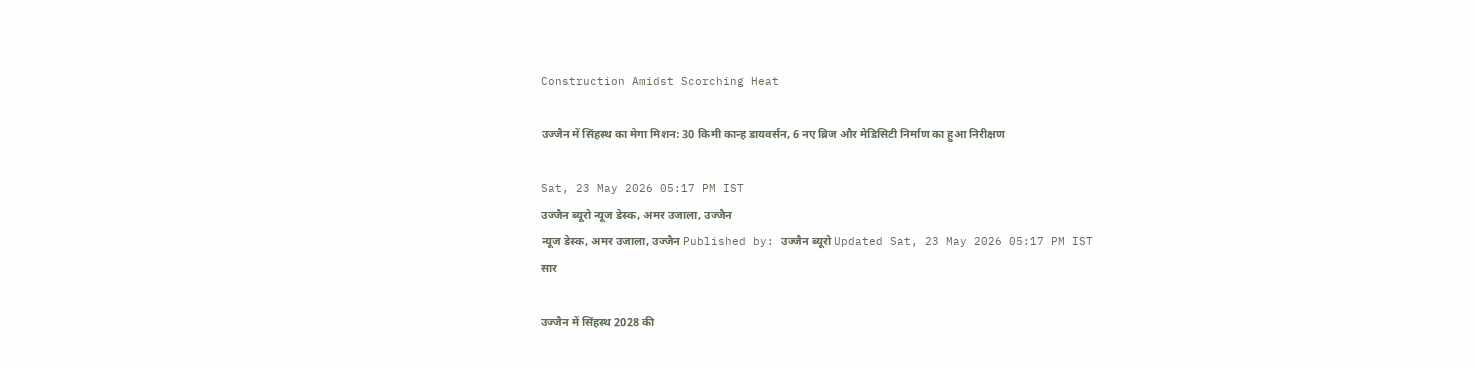Construction Amidst Scorching Heat

उज्जैन में सिंहस्थ का मेगा मिशन: 30 किमी कान्ह डायवर्सन, 6 नए ब्रिज और मेडिसिटी निर्माण का हुआ निरीक्षण

Sat, 23 May 2026 05:17 PM IST
उज्जैन ब्यूरो न्यूज डेस्क, अमर उजाला, उज्जैन
न्यूज डेस्क, अमर उजाला, उज्जैन Published by: उज्जैन ब्यूरो Updated Sat, 23 May 2026 05:17 PM IST
सार

उज्जैन में सिंहस्थ 2028 की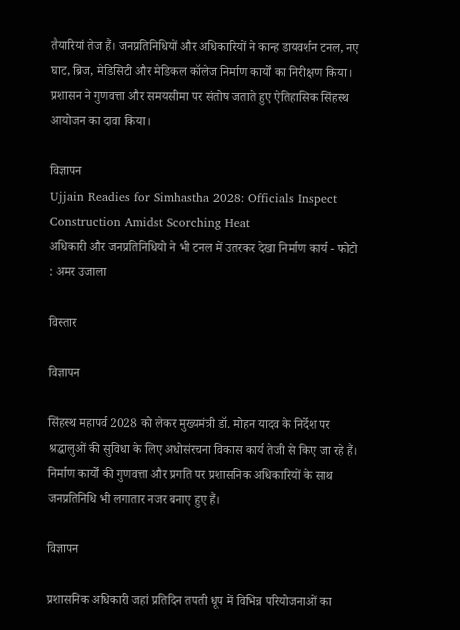तैयारियां तेज हैं। जनप्रतिनिधियों और अधिकारियों ने कान्ह डायवर्शन टनल, नए घाट, ब्रिज, मेडिसिटी और मेडिकल कॉलेज निर्माण कार्यों का निरीक्षण किया। प्रशासन ने गुणवत्ता और समयसीमा पर संतोष जताते हुए ऐतिहासिक सिंहस्थ आयोजन का दावा किया।

विज्ञापन
Ujjain Readies for Simhastha 2028: Officials Inspect Construction Amidst Scorching Heat
अधिकारी और जनप्रतिनिधियो ने भी टनल में उतरकर देखा निर्माण कार्य - फोटो : अमर उजाला

विस्तार

विज्ञापन

सिंहस्थ महापर्व 2028 को लेकर मुख्यमंत्री डॉ. मोहन यादव के निर्देश पर श्रद्धालुओं की सुविधा के लिए अधोसंरचना विकास कार्य तेजी से किए जा रहे हैं। निर्माण कार्यों की गुणवत्ता और प्रगति पर प्रशासनिक अधिकारियों के साथ जनप्रतिनिधि भी लगातार नजर बनाए हुए हैं।

विज्ञापन

प्रशासनिक अधिकारी जहां प्रतिदिन तपती धूप में विभिन्न परियोजनाओं का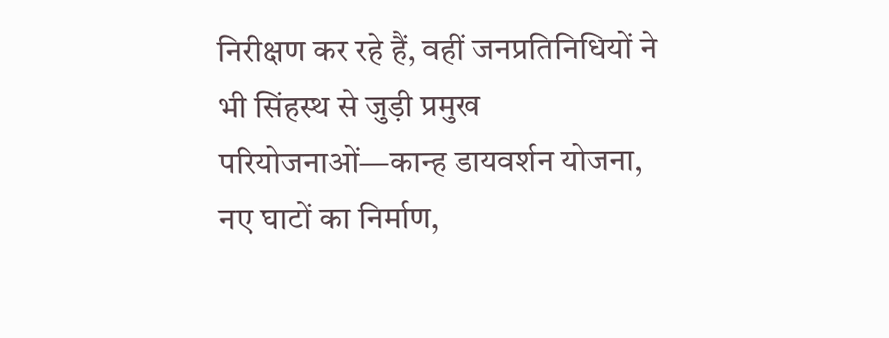निरीक्षण कर रहे हैं, वहीं जनप्रतिनिधियों ने भी सिंहस्थ से जुड़ी प्रमुख परियोजनाओं—कान्ह डायवर्शन योजना, नए घाटों का निर्माण,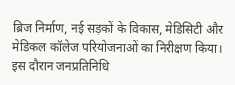ब्रिज निर्माण, नई सड़कों के विकास, मेडिसिटी और मेडिकल कॉलेज परियोजनाओं का निरीक्षण किया। इस दौरान जनप्रतिनिधि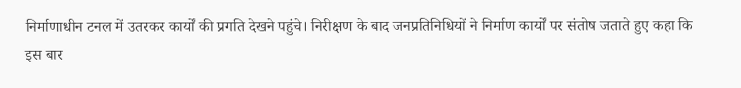निर्माणाधीन टनल में उतरकर कार्यों की प्रगति देखने पहुंचे। निरीक्षण के बाद जनप्रतिनिधियों ने निर्माण कार्यों पर संतोष जताते हुए कहा कि इस बार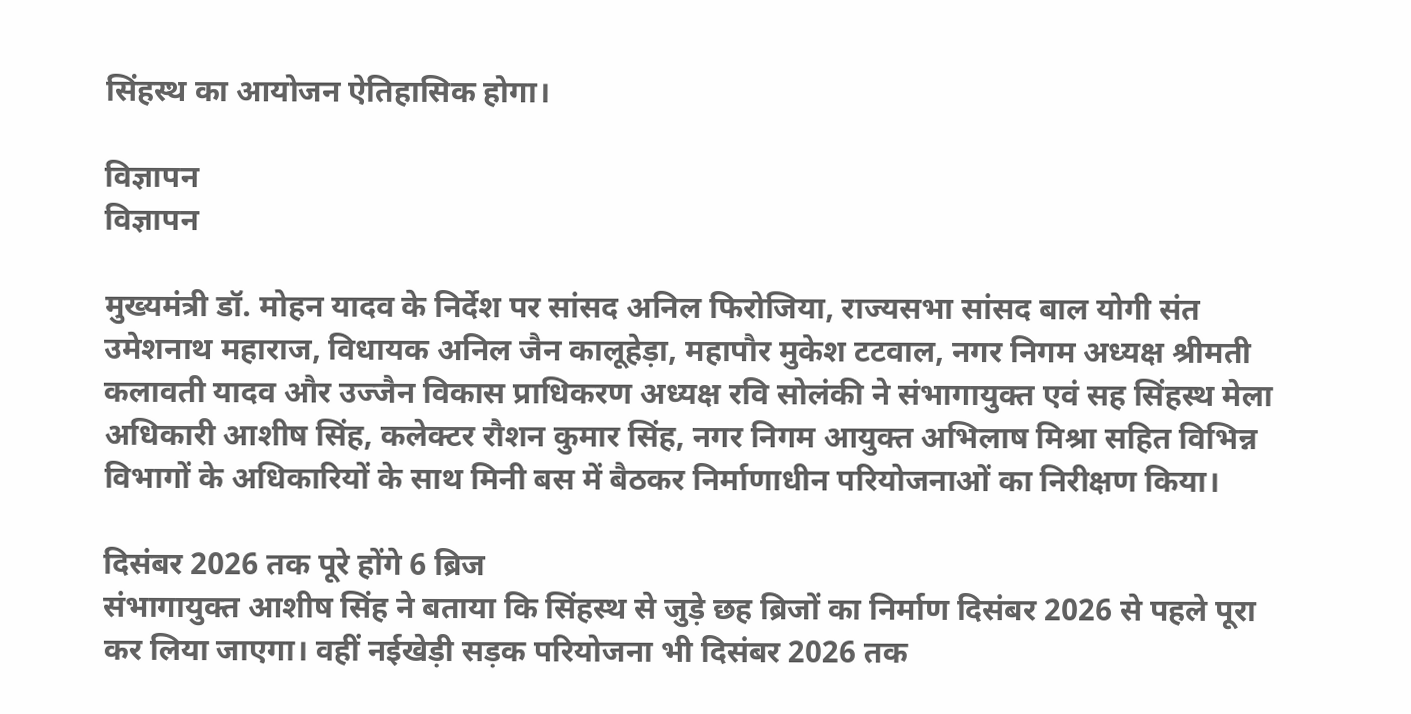सिंहस्थ का आयोजन ऐतिहासिक होगा।

विज्ञापन
विज्ञापन

मुख्यमंत्री डॉ. मोहन यादव के निर्देश पर सांसद अनिल फिरोजिया, राज्यसभा सांसद बाल योगी संत उमेशनाथ महाराज, विधायक अनिल जैन कालूहेड़ा, महापौर मुकेश टटवाल, नगर निगम अध्यक्ष श्रीमती कलावती यादव और उज्जैन विकास प्राधिकरण अध्यक्ष रवि सोलंकी ने संभागायुक्त एवं सह सिंहस्थ मेला अधिकारी आशीष सिंह, कलेक्टर रौशन कुमार सिंह, नगर निगम आयुक्त अभिलाष मिश्रा सहित विभिन्न विभागों के अधिकारियों के साथ मिनी बस में बैठकर निर्माणाधीन परियोजनाओं का निरीक्षण किया।

दिसंबर 2026 तक पूरे होंगे 6 ब्रिज
संभागायुक्त आशीष सिंह ने बताया कि सिंहस्थ से जुड़े छह ब्रिजों का निर्माण दिसंबर 2026 से पहले पूरा कर लिया जाएगा। वहीं नईखेड़ी सड़क परियोजना भी दिसंबर 2026 तक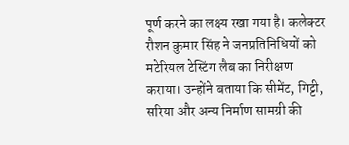पूर्ण करने का लक्ष्य रखा गया है। कलेक्टर रौशन कुमार सिंह ने जनप्रतिनिधियों को मटेरियल टेस्टिंग लैब का निरीक्षण कराया। उन्होंने बताया कि सीमेंट, गिट्टी, सरिया और अन्य निर्माण सामग्री की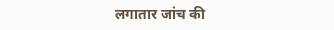लगातार जांच की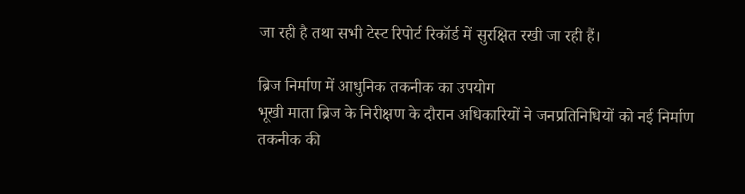जा रही है तथा सभी टेस्ट रिपोर्ट रिकॉर्ड में सुरक्षित रखी जा रही हैं।

ब्रिज निर्माण में आधुनिक तकनीक का उपयोग
भूखी माता ब्रिज के निरीक्षण के दौरान अधिकारियों ने जनप्रतिनिधियों को नई निर्माण तकनीक की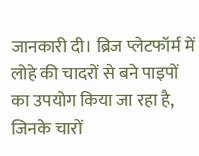जानकारी दी। ब्रिज प्लेटफॉर्म में लोहे की चादरों से बने पाइपों का उपयोग किया जा रहा है, जिनके चारों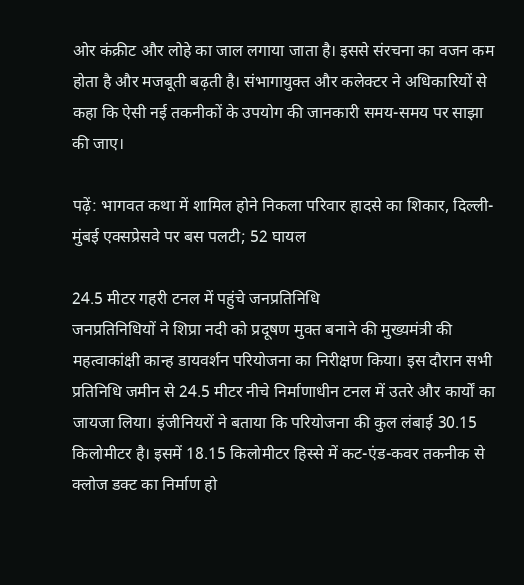ओर कंक्रीट और लोहे का जाल लगाया जाता है। इससे संरचना का वजन कम होता है और मजबूती बढ़ती है। संभागायुक्त और कलेक्टर ने अधिकारियों से कहा कि ऐसी नई तकनीकों के उपयोग की जानकारी समय-समय पर साझा की जाए।

पढ़ें: भागवत कथा में शामिल होने निकला परिवार हादसे का शिकार, दिल्ली-मुंबई एक्सप्रेसवे पर बस पलटी; 52 घायल

24.5 मीटर गहरी टनल में पहुंचे जनप्रतिनिधि
जनप्रतिनिधियों ने शिप्रा नदी को प्रदूषण मुक्त बनाने की मुख्यमंत्री की महत्वाकांक्षी कान्ह डायवर्शन परियोजना का निरीक्षण किया। इस दौरान सभी प्रतिनिधि जमीन से 24.5 मीटर नीचे निर्माणाधीन टनल में उतरे और कार्यों का जायजा लिया। इंजीनियरों ने बताया कि परियोजना की कुल लंबाई 30.15 किलोमीटर है। इसमें 18.15 किलोमीटर हिस्से में कट-एंड-कवर तकनीक से क्लोज डक्ट का निर्माण हो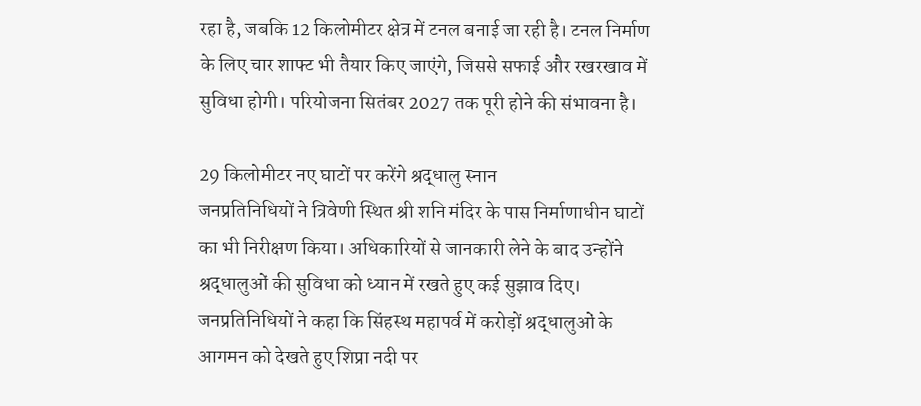रहा है, जबकि 12 किलोमीटर क्षेत्र में टनल बनाई जा रही है। टनल निर्माण के लिए चार शाफ्ट भी तैयार किए जाएंगे, जिससे सफाई और रखरखाव में सुविधा होगी। परियोजना सितंबर 2027 तक पूरी होने की संभावना है।

29 किलोमीटर नए घाटों पर करेंगे श्रद्धालु स्नान
जनप्रतिनिधियों ने त्रिवेणी स्थित श्री शनि मंदिर के पास निर्माणाधीन घाटों का भी निरीक्षण किया। अधिकारियों से जानकारी लेने के बाद उन्होंने श्रद्धालुओं की सुविधा को ध्यान में रखते हुए कई सुझाव दिए। जनप्रतिनिधियों ने कहा कि सिंहस्थ महापर्व में करोड़ों श्रद्धालुओं के आगमन को देखते हुए शिप्रा नदी पर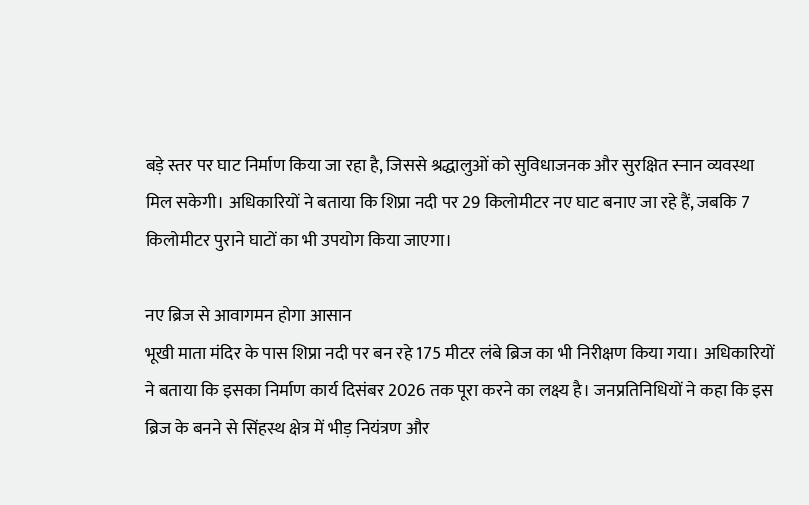बड़े स्तर पर घाट निर्माण किया जा रहा है, जिससे श्रद्धालुओं को सुविधाजनक और सुरक्षित स्नान व्यवस्था मिल सकेगी। अधिकारियों ने बताया कि शिप्रा नदी पर 29 किलोमीटर नए घाट बनाए जा रहे हैं, जबकि 7 किलोमीटर पुराने घाटों का भी उपयोग किया जाएगा।

नए ब्रिज से आवागमन होगा आसान
भूखी माता मंदिर के पास शिप्रा नदी पर बन रहे 175 मीटर लंबे ब्रिज का भी निरीक्षण किया गया। अधिकारियों ने बताया कि इसका निर्माण कार्य दिसंबर 2026 तक पूरा करने का लक्ष्य है। जनप्रतिनिधियों ने कहा कि इस ब्रिज के बनने से सिंहस्थ क्षेत्र में भीड़ नियंत्रण और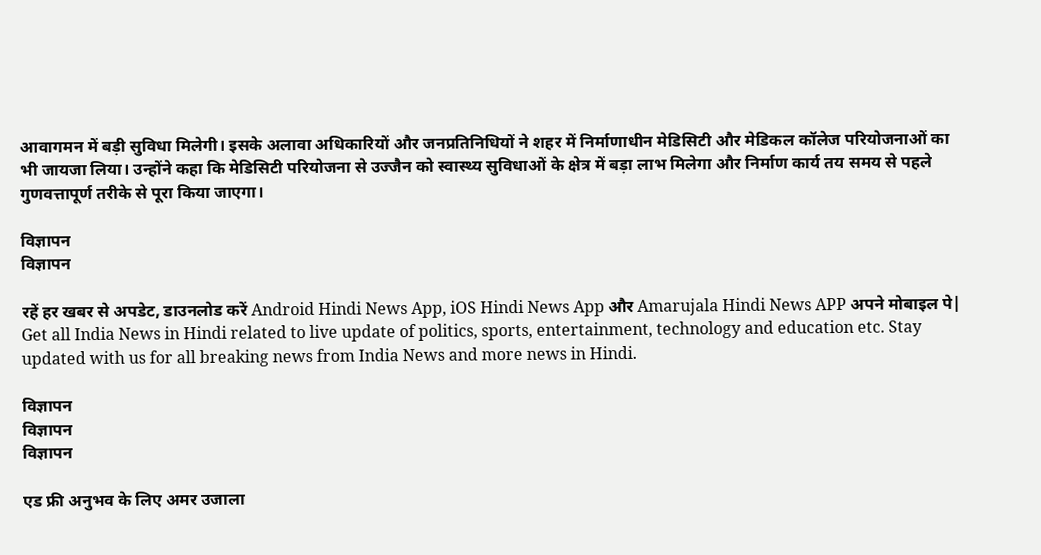आवागमन में बड़ी सुविधा मिलेगी। इसके अलावा अधिकारियों और जनप्रतिनिधियों ने शहर में निर्माणाधीन मेडिसिटी और मेडिकल कॉलेज परियोजनाओं का भी जायजा लिया। उन्होंने कहा कि मेडिसिटी परियोजना से उज्जैन को स्वास्थ्य सुविधाओं के क्षेत्र में बड़ा लाभ मिलेगा और निर्माण कार्य तय समय से पहले गुणवत्तापूर्ण तरीके से पूरा किया जाएगा।

विज्ञापन
विज्ञापन

रहें हर खबर से अपडेट, डाउनलोड करें Android Hindi News App, iOS Hindi News App और Amarujala Hindi News APP अपने मोबाइल पे|
Get all India News in Hindi related to live update of politics, sports, entertainment, technology and education etc. Stay updated with us for all breaking news from India News and more news in Hindi.

विज्ञापन
विज्ञापन
विज्ञापन

एड फ्री अनुभव के लिए अमर उजाला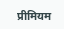प्रीमियम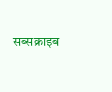सब्सक्राइब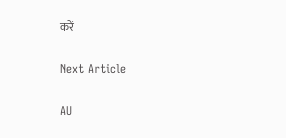करें

Next Article

AU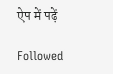ऐप में पढ़ें

Followed